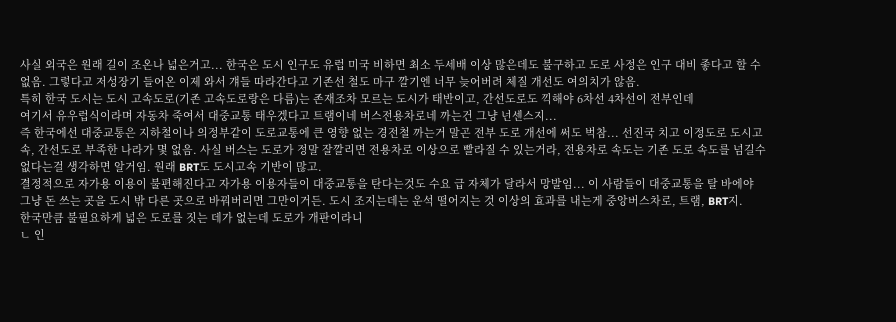사실 외국은 원래 길이 조온나 넓은거고... 한국은 도시 인구도 유럽 미국 비하면 최소 두세배 이상 많은데도 불구하고 도로 사정은 인구 대비 좋다고 할 수 없음. 그렇다고 저성장기 들어온 이제 와서 걔들 따라간다고 기존선 철도 마구 깔기엔 너무 늦어버려 체질 개선도 여의치가 않음.
특히 한국 도시는 도시 고속도로(기존 고속도로랑은 다름)는 존재조차 모르는 도시가 태반이고, 간선도로도 끽해야 6차선 4차선이 전부인데
여기서 유우럽식이라며 자동차 죽여서 대중교통 태우겠다고 트램이네 버스전용차로네 까는건 그냥 넌센스지...
즉 한국에선 대중교통은 지하철이나 의정부같이 도로교통에 큰 영향 없는 경전철 까는거 말곤 전부 도로 개선에 써도 벅참... 선진국 치고 이정도로 도시고속, 간선도로 부족한 나라가 몇 없음. 사실 버스는 도로가 정말 잘깔리면 전용차로 이상으로 빨라질 수 있는거라, 전용차로 속도는 기존 도로 속도를 넘길수 없다는걸 생각하면 알거임. 원래 BRT도 도시고속 기반이 많고.
결정적으로 자가용 이용이 불편해진다고 자가용 이용자들이 대중교통을 탄다는것도 수요 급 자체가 달라서 망발임... 이 사람들이 대중교통을 탈 바에야 그냥 돈 쓰는 곳을 도시 밖 다른 곳으로 바꿔버리면 그만이거든. 도시 조지는데는 운석 떨어지는 것 이상의 효과를 내는게 중앙버스차로, 트램, BRT지.
한국만큼 불필요하게 넓은 도로를 짓는 데가 없는데 도로가 개판이라니
ㄴ 인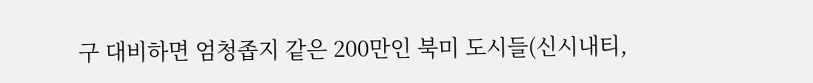구 대비하면 엄청좁지 같은 200만인 북미 도시들(신시내티,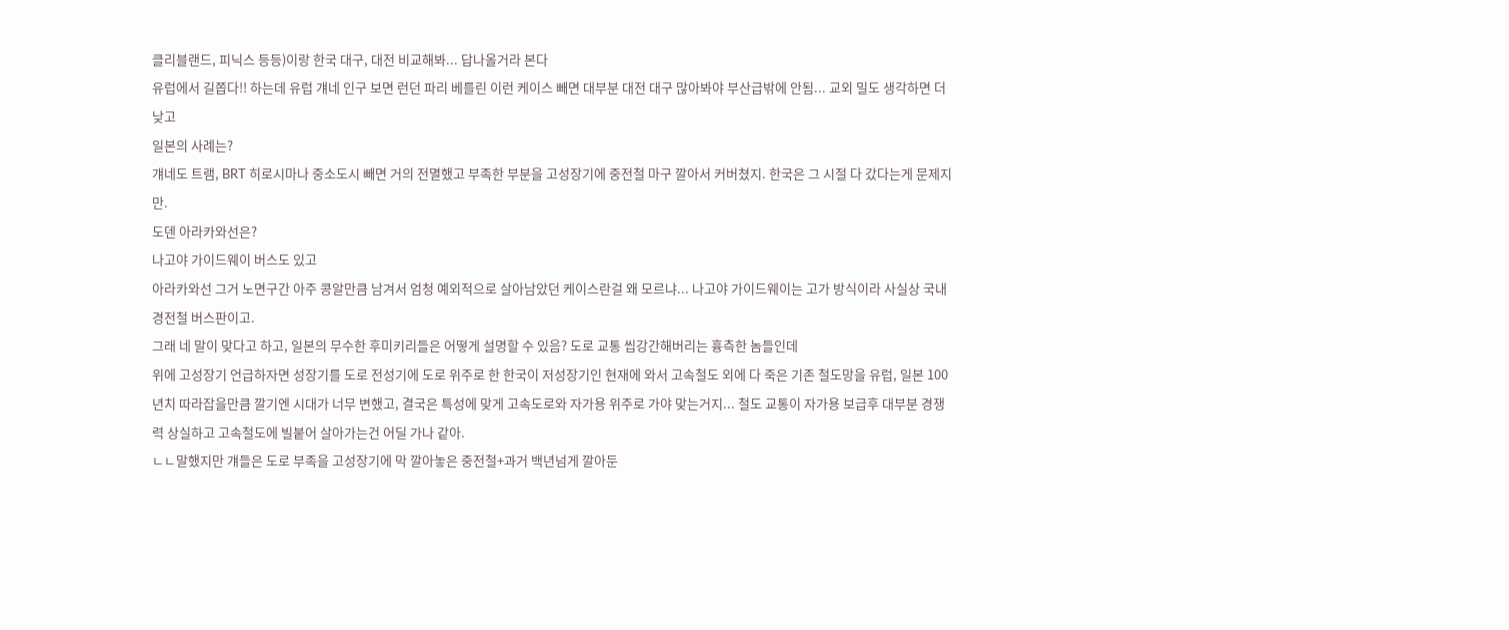클리블랜드, 피닉스 등등)이랑 한국 대구, 대전 비교해봐... 답나올거라 본다
유럽에서 길쫍다!! 하는데 유럽 걔네 인구 보면 런던 파리 베를린 이런 케이스 빼면 대부분 대전 대구 많아봐야 부산급밖에 안됨... 교외 밀도 생각하면 더 낮고
일본의 사례는?
걔네도 트램, BRT 히로시마나 중소도시 빼면 거의 전멸했고 부족한 부분을 고성장기에 중전철 마구 깔아서 커버쳤지. 한국은 그 시절 다 갔다는게 문제지만.
도덴 아라카와선은?
나고야 가이드웨이 버스도 있고
아라카와선 그거 노면구간 아주 콩알만큼 남겨서 엄청 예외적으로 살아남았던 케이스란걸 왜 모르냐... 나고야 가이드웨이는 고가 방식이라 사실상 국내 경전철 버스판이고.
그래 네 말이 맞다고 하고, 일본의 무수한 후미키리들은 어떻게 설명할 수 있음? 도로 교통 씹강간해버리는 흉측한 놈들인데
위에 고성장기 언급하자면 성장기를 도로 전성기에 도로 위주로 한 한국이 저성장기인 현재에 와서 고속철도 외에 다 죽은 기존 철도망을 유럽, 일본 100년치 따라잡을만큼 깔기엔 시대가 너무 변했고, 결국은 특성에 맞게 고속도로와 자가용 위주로 가야 맞는거지... 철도 교통이 자가용 보급후 대부분 경쟁력 상실하고 고속철도에 빌붙어 살아가는건 어딜 가나 같아.
ㄴㄴ말했지만 걔들은 도로 부족을 고성장기에 막 깔아놓은 중전철+과거 백년넘게 깔아둔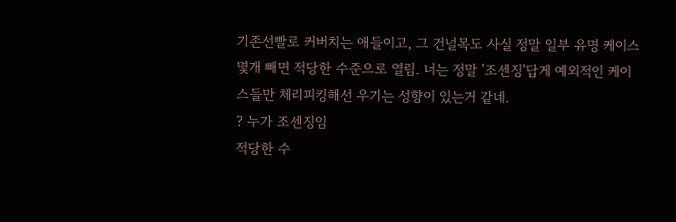기존선빨로 커버치는 애들이고, 그 건널목도 사실 정말 일부 유명 케이스 몇개 빼면 적당한 수준으로 열림. 너는 정말 '조센징'답게 예외적인 케이스들만 체리피킹해선 우기는 성향이 있는거 같네.
? 누가 조센징임
적당한 수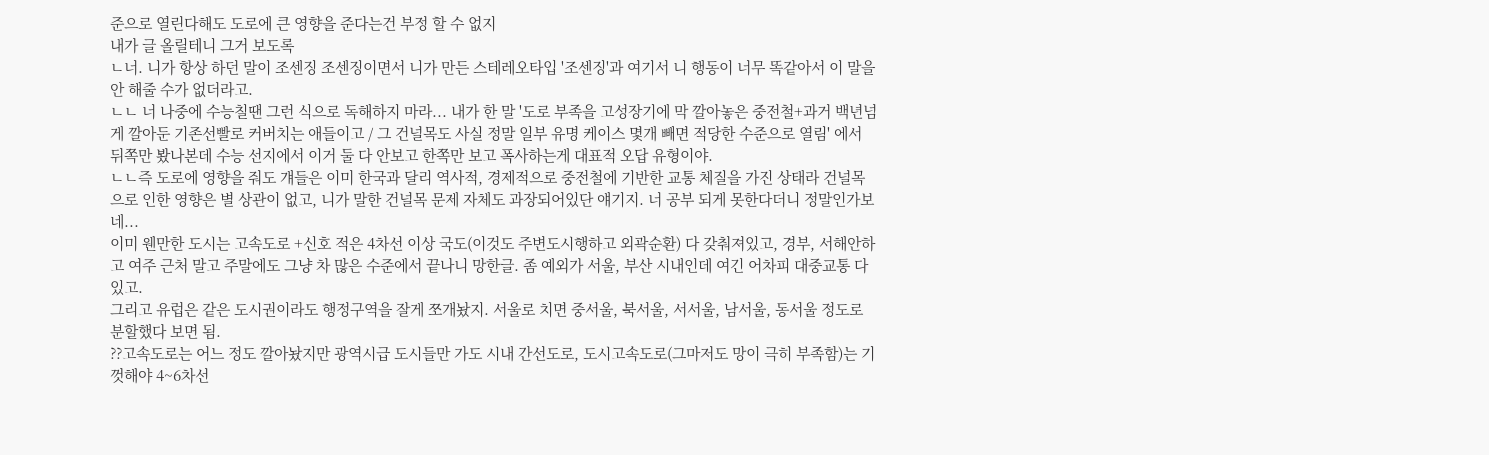준으로 열린다해도 도로에 큰 영향을 준다는건 부정 할 수 없지
내가 글 올릴테니 그거 보도록
ㄴ너. 니가 항상 하던 말이 조센징 조센징이면서 니가 만든 스테레오타입 '조센징'과 여기서 니 행동이 너무 똑같아서 이 말을 안 해줄 수가 없더라고.
ㄴㄴ 너 나중에 수능칠땐 그런 식으로 독해하지 마라... 내가 한 말 '도로 부족을 고성장기에 막 깔아놓은 중전철+과거 백년넘게 깔아둔 기존선빨로 커버치는 애들이고 / 그 건널목도 사실 정말 일부 유명 케이스 몇개 빼면 적당한 수준으로 열림' 에서 뒤쪽만 봤나본데 수능 선지에서 이거 둘 다 안보고 한쪽만 보고 폭사하는게 대표적 오답 유형이야.
ㄴㄴ즉 도로에 영향을 줘도 걔들은 이미 한국과 달리 역사적, 경제적으로 중전철에 기반한 교통 체질을 가진 상태라 건널목으로 인한 영향은 별 상관이 없고, 니가 말한 건널목 문제 자체도 과장되어있단 얘기지. 너 공부 되게 못한다더니 정말인가보네...
이미 웬만한 도시는 고속도로 +신호 적은 4차선 이상 국도(이것도 주변도시행하고 외곽순환) 다 갖춰져있고, 경부, 서해안하고 여주 근처 말고 주말에도 그냥 차 많은 수준에서 끝나니 망한글. 좀 예외가 서울, 부산 시내인데 여긴 어차피 대중교통 다 있고.
그리고 유럽은 같은 도시권이라도 행정구역을 잘게 쪼개놨지. 서울로 치면 중서울, 북서울, 서서울, 남서울, 동서울 정도로 분할했다 보면 됨.
??고속도로는 어느 정도 깔아놨지만 광역시급 도시들만 가도 시내 간선도로, 도시고속도로(그마저도 망이 극히 부족함)는 기껏해야 4~6차선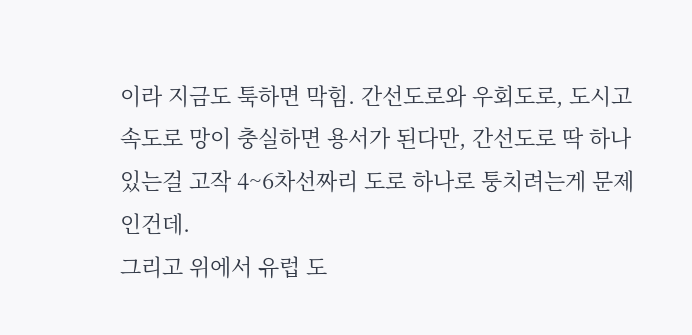이라 지금도 툭하면 막힘. 간선도로와 우회도로, 도시고속도로 망이 충실하면 용서가 된다만, 간선도로 딱 하나 있는걸 고작 4~6차선짜리 도로 하나로 퉁치려는게 문제인건데.
그리고 위에서 유럽 도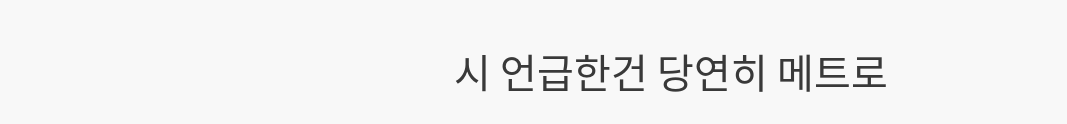시 언급한건 당연히 메트로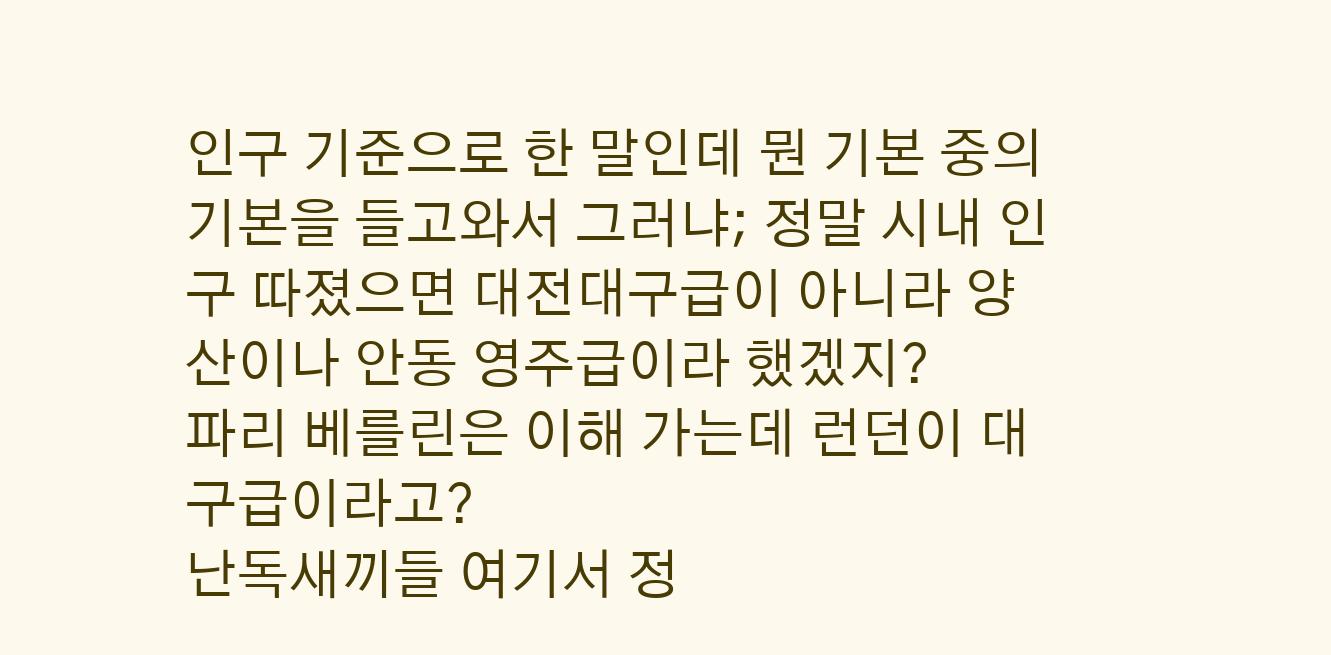인구 기준으로 한 말인데 뭔 기본 중의 기본을 들고와서 그러냐; 정말 시내 인구 따졌으면 대전대구급이 아니라 양산이나 안동 영주급이라 했겠지?
파리 베를린은 이해 가는데 런던이 대구급이라고?
난독새끼들 여기서 정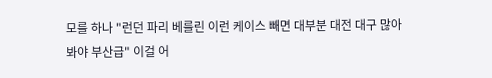모를 하나 "런던 파리 베를린 이런 케이스 빼면 대부분 대전 대구 많아봐야 부산급" 이걸 어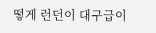떻게 런던이 대구급이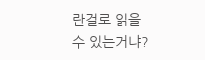란걸로 읽을 수 있는거냐?